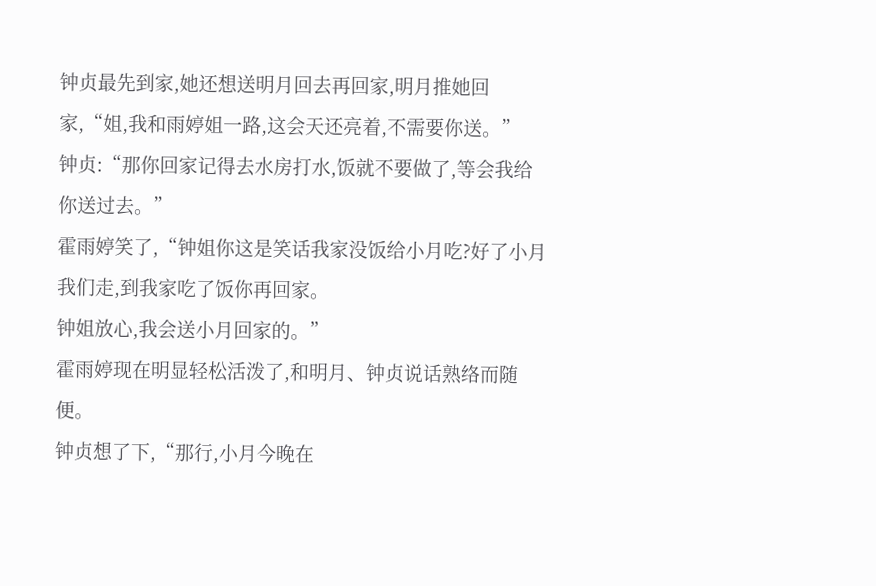钟贞最先到家,她还想送明月回去再回家,明月推她回家,“姐,我和雨婷姐一路,这会天还亮着,不需要你送。”
钟贞:“那你回家记得去水房打水,饭就不要做了,等会我给你送过去。”
霍雨婷笑了,“钟姐你这是笑话我家没饭给小月吃?好了小月我们走,到我家吃了饭你再回家。
钟姐放心,我会送小月回家的。”
霍雨婷现在明显轻松活泼了,和明月、钟贞说话熟络而随便。
钟贞想了下,“那行,小月今晚在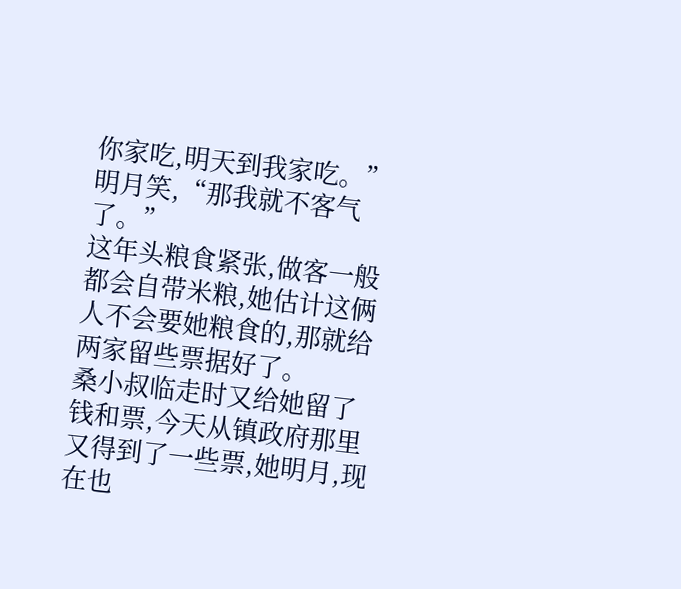你家吃,明天到我家吃。”
明月笑,“那我就不客气了。”
这年头粮食紧张,做客一般都会自带米粮,她估计这俩人不会要她粮食的,那就给两家留些票据好了。
桑小叔临走时又给她留了钱和票,今天从镇政府那里又得到了一些票,她明月,现在也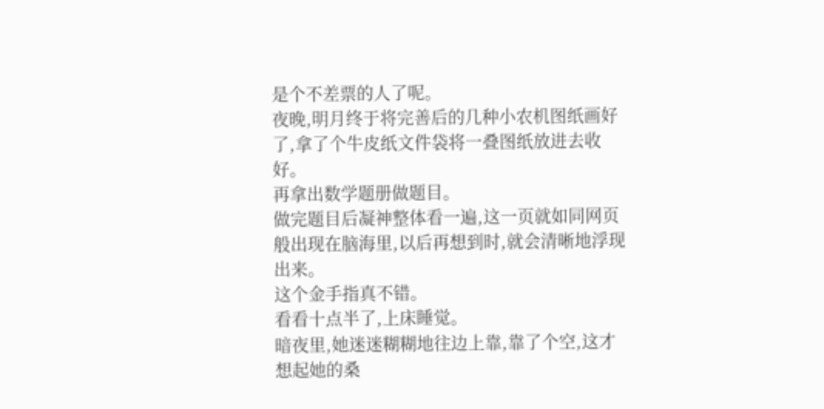是个不差票的人了呢。
夜晚,明月终于将完善后的几种小农机图纸画好了,拿了个牛皮纸文件袋将一叠图纸放进去收好。
再拿出数学题册做题目。
做完题目后凝神整体看一遍,这一页就如同网页般出现在脑海里,以后再想到时,就会清晰地浮现出来。
这个金手指真不错。
看看十点半了,上床睡觉。
暗夜里,她迷迷糊糊地往边上靠,靠了个空,这才想起她的桑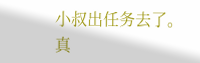小叔出任务去了。
真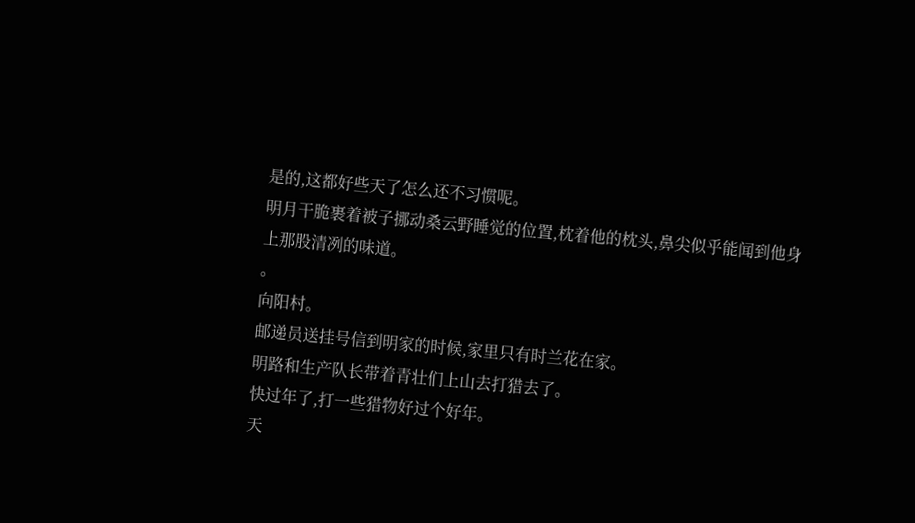是的,这都好些天了怎么还不习惯呢。
明月干脆裹着被子挪动桑云野睡觉的位置,枕着他的枕头,鼻尖似乎能闻到他身上那股清冽的味道。
。
向阳村。
邮递员送挂号信到明家的时候,家里只有时兰花在家。
明路和生产队长带着青壮们上山去打猎去了。
快过年了,打一些猎物好过个好年。
天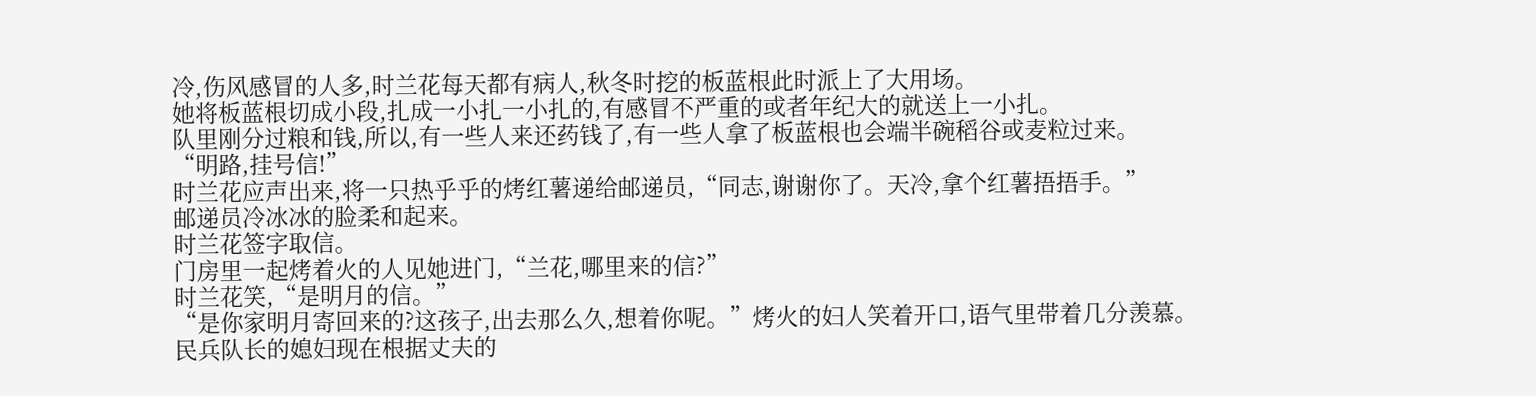冷,伤风感冒的人多,时兰花每天都有病人,秋冬时挖的板蓝根此时派上了大用场。
她将板蓝根切成小段,扎成一小扎一小扎的,有感冒不严重的或者年纪大的就送上一小扎。
队里刚分过粮和钱,所以,有一些人来还药钱了,有一些人拿了板蓝根也会端半碗稻谷或麦粒过来。
“明路,挂号信!”
时兰花应声出来,将一只热乎乎的烤红薯递给邮递员,“同志,谢谢你了。天冷,拿个红薯捂捂手。”
邮递员冷冰冰的脸柔和起来。
时兰花签字取信。
门房里一起烤着火的人见她进门,“兰花,哪里来的信?”
时兰花笑,“是明月的信。”
“是你家明月寄回来的?这孩子,出去那么久,想着你呢。”烤火的妇人笑着开口,语气里带着几分羡慕。
民兵队长的媳妇现在根据丈夫的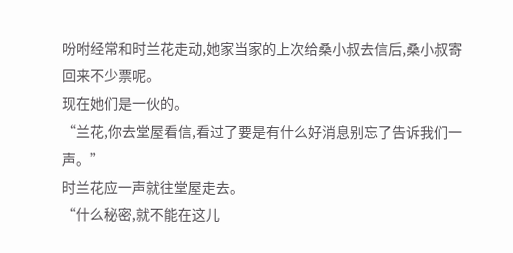吩咐经常和时兰花走动,她家当家的上次给桑小叔去信后,桑小叔寄回来不少票呢。
现在她们是一伙的。
“兰花,你去堂屋看信,看过了要是有什么好消息别忘了告诉我们一声。”
时兰花应一声就往堂屋走去。
“什么秘密,就不能在这儿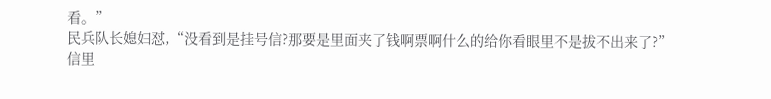看。”
民兵队长媳妇怼,“没看到是挂号信?那要是里面夹了钱啊票啊什么的给你看眼里不是拔不出来了?”
信里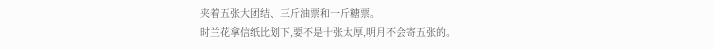夹着五张大团结、三斤油票和一斤糖票。
时兰花拿信纸比划下,要不是十张太厚,明月不会寄五张的。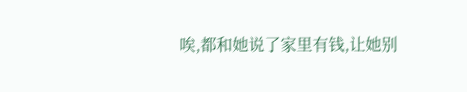唉,都和她说了家里有钱,让她别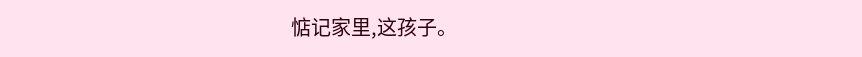惦记家里,这孩子。